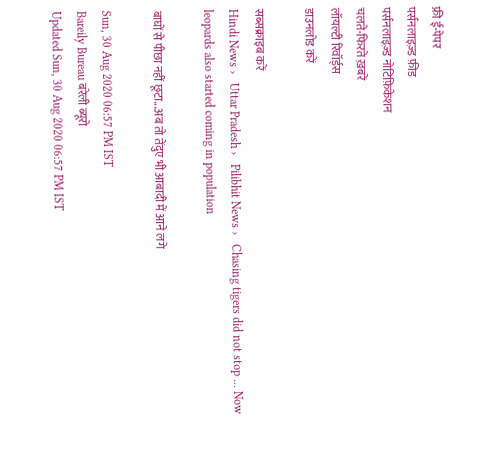फ्री ई-पेपर
पर्सनलाइज़्ड फ़ीड
पर्सनलाइज़्ड नोटिफ़िकेशन
चलते-फिरते ख़बरें
लॉयल्टी रिवॉर्ड्स
डाउनलोड करें

सब्सक्राइब करें
Hindi News ›   Uttar Pradesh ›   Pilibhit News ›   Chasing tigers did not stop ... Now leopards also started coming in population

बाघों से पीछा नहीं छूटा...अब तो तेंदुए भी आबादी में आने लगे

Sun, 30 Aug 2020 06:57 PM IST
Bareily Bureau बरेली ब्यूरो
Updated Sun, 30 Aug 2020 06:57 PM IST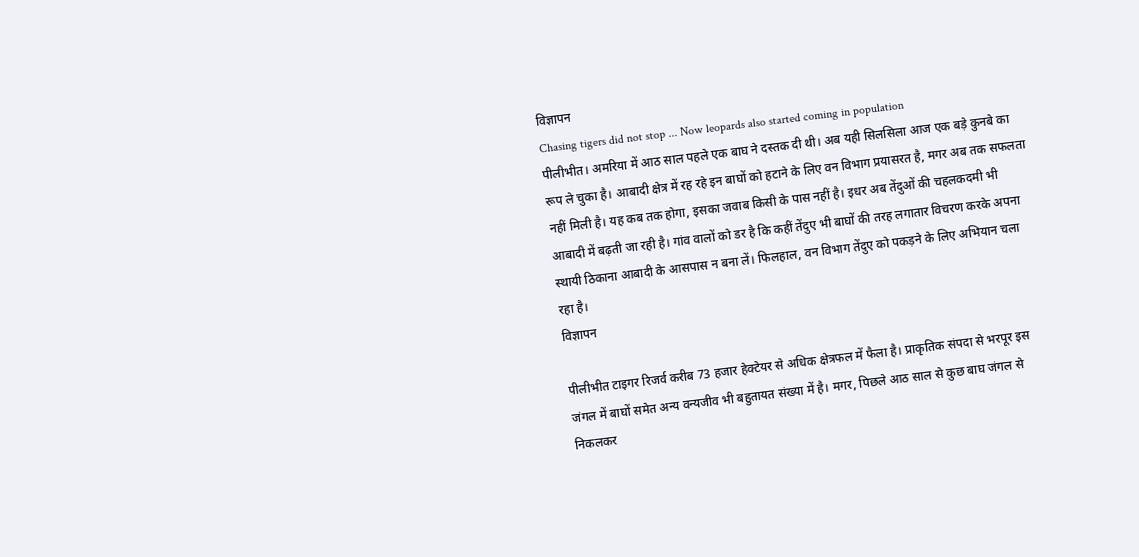विज्ञापन
Chasing tigers did not stop ... Now leopards also started coming in population
पीलीभीत। अमरिया में आठ साल पहले एक बाघ ने दस्तक दी थी। अब यही सिलसिला आज एक बड़े कुनबे का रूप ले चुका है। आबादी क्षेत्र में रह रहे इन बाघों को हटाने के लिए वन विभाग प्रयासरत है, मगर अब तक सफलता नहीं मिली है। यह कब तक होगा, इसका जवाब किसी के पास नहीं है। इधर अब तेंदुओं की चहलकदमी भी आबादी में बढ़ती जा रही है। गांव वालों को डर है कि कहीं तेंदुए भी बाघों की तरह लगातार विचरण करके अपना स्थायी ठिकाना आबादी के आसपास न बना लें। फिलहाल, वन विभाग तेंदुए को पकड़ने के लिए अभियान चला रहा है।
विज्ञापन

पीलीभीत टाइगर रिजर्व करीब 73 हजार हेक्टेयर से अधिक क्षेत्रफल में फैला है। प्राकृतिक संपदा से भरपूर इस जंगल में बाघों समेत अन्य वन्यजीव भी बहुतायत संख्या में है। मगर, पिछले आठ साल से कुछ बाघ जंगल से निकलकर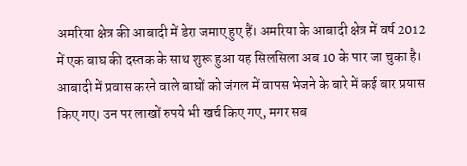अमरिया क्षेत्र की आबादी में डेरा जमाए हुए हैं। अमरिया के आबादी क्षेत्र में वर्ष 2012 में एक बाघ की दस्तक के साथ शुरू हुआ यह सिलसिला अब 10 के पार जा चुका है। आबादी में प्रवास करने वाले बाघों को जंगल में वापस भेजने के बारे में कई बार प्रयास किए गए। उन पर लाखों रुपये भी खर्च किए गए, मगर सब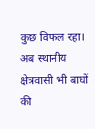कुछ विफल रहा। अब स्थानीय क्षेत्रवासी भी बाघों की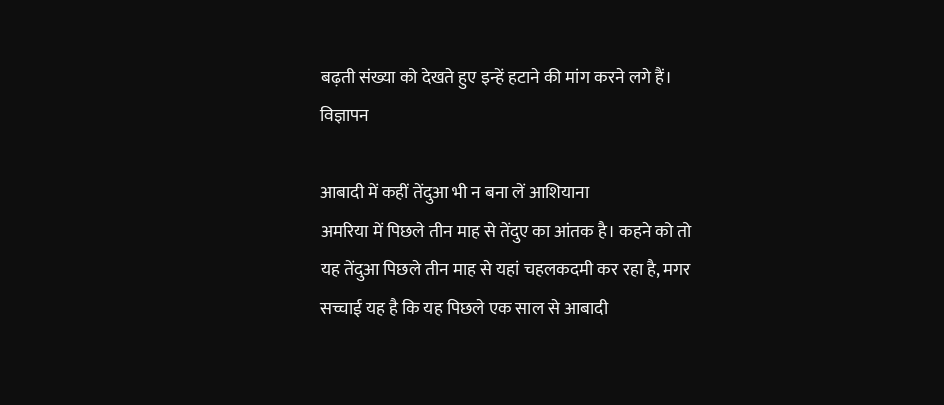बढ़ती संख्या को देखते हुए इन्हें हटाने की मांग करने लगे हैं।
विज्ञापन

आबादी में कहीं तेंदुआ भी न बना लें आशियाना
अमरिया में पिछले तीन माह से तेंदुए का आंतक है। कहने को तो यह तेंदुआ पिछले तीन माह से यहां चहलकदमी कर रहा है, मगर सच्चाई यह है कि यह पिछले एक साल से आबादी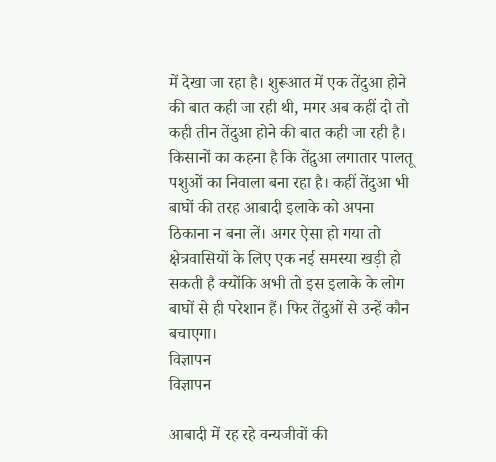में देखा जा रहा है। शुरूआत में एक तेंदुआ होने की बात कही जा रही थी, मगर अब कहीं दो तो कही तीन तेंदुआ होने की बात कही जा रही है। किसानों का कहना है कि तेंद़ुआ लगातार पालतू पशुओं का निवाला बना रहा है। कहीं तेंदुआ भी बाघों की तरह आबादी इलाके को अपना ठिकाना न बना लें। अगर ऐसा हो गया तो क्षेत्रवासियों के लिए एक नई समस्या खड़ी हो सकती है क्योंकि अभी तो इस इलाके के लोग बाघों से ही परेशान हैं। फिर तेंदुओं से उन्हें कौन बचाएगा।
विज्ञापन
विज्ञापन

आबादी में रह रहे वन्यजीवों की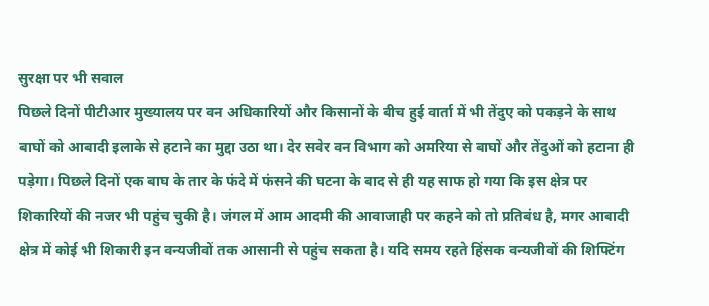सुरक्षा पर भी सवाल
पिछले दिनों पीटीआर मुख्यालय पर वन अधिकारियों और किसानों के बीच हुई वार्ता में भी तेंदुए को पकड़ने के साथ बाघों को आबादी इलाके से हटाने का मुद्दा उठा था। देर सवेर वन विभाग को अमरिया से बाघों और तेंदुओं को हटाना ही पड़ेगा। पिछले दिनों एक बाघ के तार के फंदे में फंसने की घटना के बाद से ही यह साफ हो गया कि इस क्षेत्र पर शिकारियों की नजर भी पहुंच चुकी है। जंगल में आम आदमी की आवाजाही पर कहने को तो प्रतिबंध है, मगर आबादी क्षेत्र में कोई भी शिकारी इन वन्यजीवों तक आसानी से पहुंच सकता है। यदि समय रहते हिंसक वन्यजीवों की शिफ्टिंग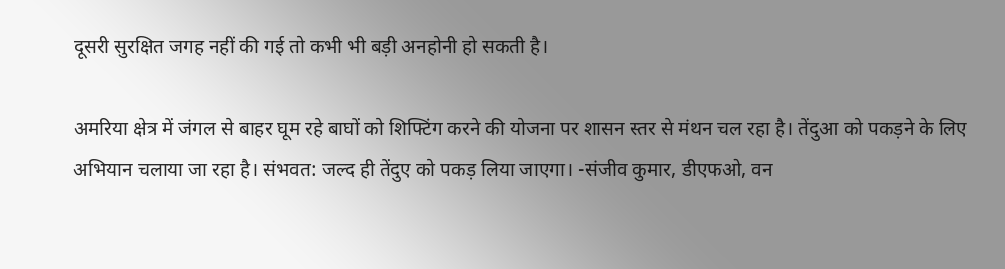दूसरी सुरक्षित जगह नहीं की गई तो कभी भी बड़ी अनहोनी हो सकती है।

अमरिया क्षेत्र में जंगल से बाहर घूम रहे बाघों को शिफ्टिंग करने की योजना पर शासन स्तर से मंथन चल रहा है। तेंदुआ को पकड़ने के लिए अभियान चलाया जा रहा है। संभवत: जल्द ही तेंदुए को पकड़ लिया जाएगा। -संजीव कुमार, डीएफओ, वन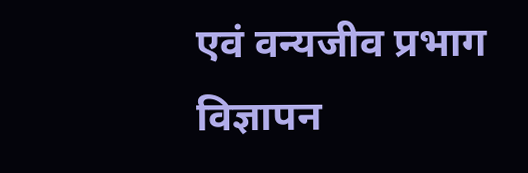एवं वन्यजीव प्रभाग
विज्ञापन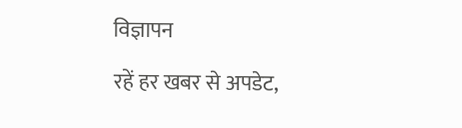विज्ञापन

रहें हर खबर से अपडेट,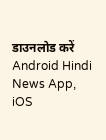डाउनलोड करें Android Hindi News App, iOS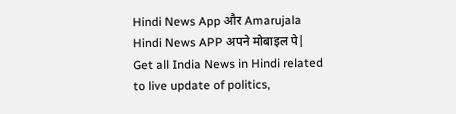Hindi News App और Amarujala Hindi News APP अपने मोबाइल पे|
Get all India News in Hindi related to live update of politics,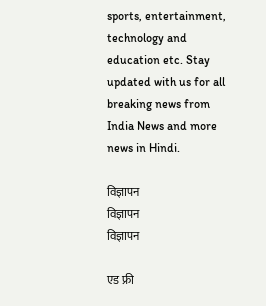sports, entertainment, technology and education etc. Stay updated with us for all breaking news from India News and more news in Hindi.

विज्ञापन
विज्ञापन
विज्ञापन

एड फ्री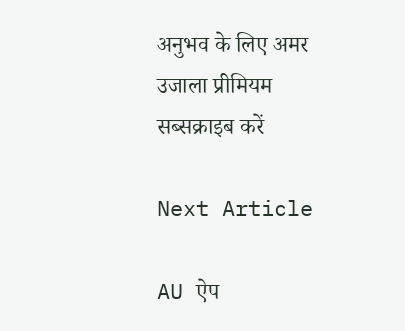अनुभव के लिए अमर उजाला प्रीमियम सब्सक्राइब करें

Next Article

AU ऐप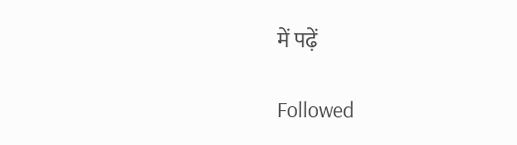में पढ़ें

Followed